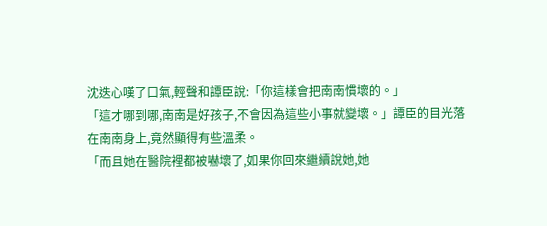沈迭心嘆了口氣,輕聲和譚臣說:「你這樣會把南南慣壞的。」
「這才哪到哪,南南是好孩子,不會因為這些小事就變壞。」譚臣的目光落在南南身上,竟然顯得有些溫柔。
「而且她在醫院裡都被嚇壞了,如果你回來繼續說她,她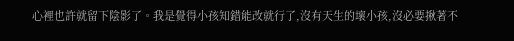心裡也許就留下陰影了。我是覺得小孩知錯能改就行了,沒有天生的壞小孩,沒必要揪著不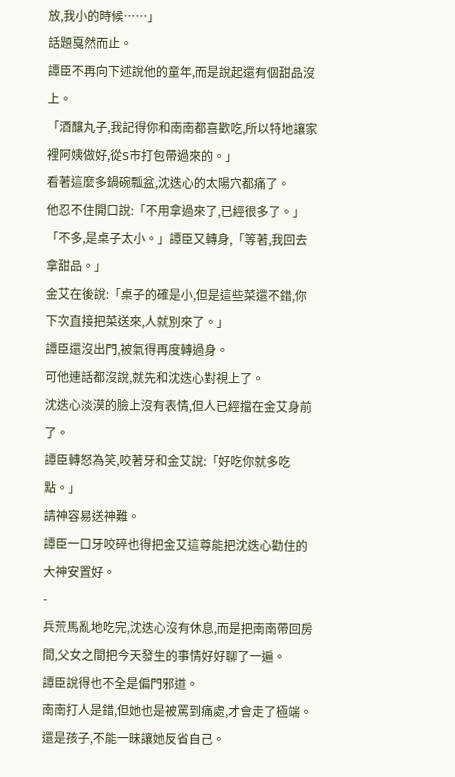放,我小的時候……」
話題戛然而止。
譚臣不再向下述說他的童年,而是說起還有個甜品沒上。
「酒釀丸子,我記得你和南南都喜歡吃,所以特地讓家裡阿姨做好,從S市打包帶過來的。」
看著這麼多鍋碗瓢盆,沈迭心的太陽穴都痛了。
他忍不住開口說:「不用拿過來了,已經很多了。」
「不多,是桌子太小。」譚臣又轉身,「等著,我回去拿甜品。」
金艾在後說:「桌子的確是小,但是這些菜還不錯,你下次直接把菜送來,人就別來了。」
譚臣還沒出門,被氣得再度轉過身。
可他連話都沒說,就先和沈迭心對視上了。
沈迭心淡漠的臉上沒有表情,但人已經擋在金艾身前了。
譚臣轉怒為笑,咬著牙和金艾說:「好吃你就多吃點。」
請神容易送神難。
譚臣一口牙咬碎也得把金艾這尊能把沈迭心勸住的大神安置好。
-
兵荒馬亂地吃完,沈迭心沒有休息,而是把南南帶回房間,父女之間把今天發生的事情好好聊了一遍。
譚臣說得也不全是偏門邪道。
南南打人是錯,但她也是被罵到痛處,才會走了極端。
還是孩子,不能一昧讓她反省自己。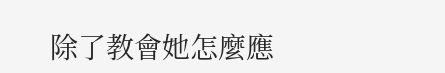除了教會她怎麼應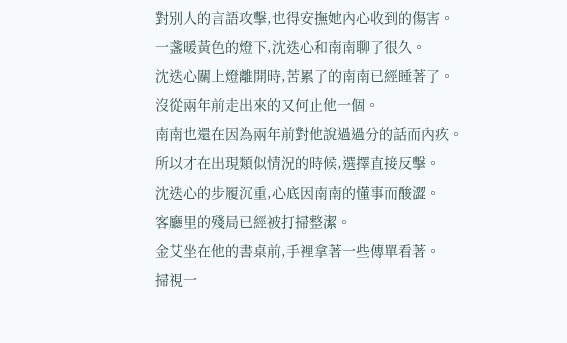對別人的言語攻擊,也得安撫她內心收到的傷害。
一盞暖黃色的燈下,沈迭心和南南聊了很久。
沈迭心關上燈離開時,苦累了的南南已經睡著了。
沒從兩年前走出來的又何止他一個。
南南也還在因為兩年前對他說過過分的話而內疚。
所以才在出現類似情況的時候,選擇直接反擊。
沈迭心的步履沉重,心底因南南的懂事而酸澀。
客廳里的殘局已經被打掃整潔。
金艾坐在他的書桌前,手裡拿著一些傳單看著。
掃視一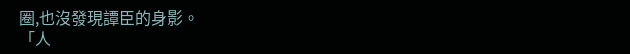圈,也沒發現譚臣的身影。
「人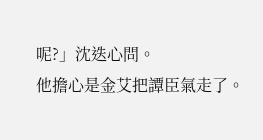呢?」沈迭心問。
他擔心是金艾把譚臣氣走了。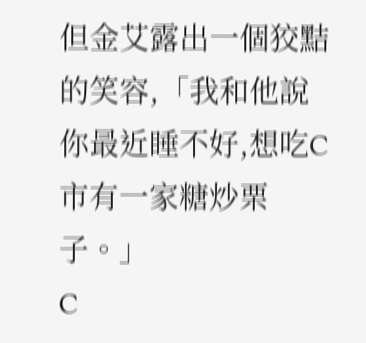但金艾露出一個狡黠的笑容,「我和他說你最近睡不好,想吃C市有一家糖炒栗子。」
C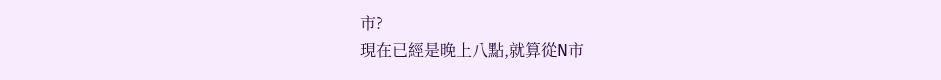市?
現在已經是晚上八點,就算從N市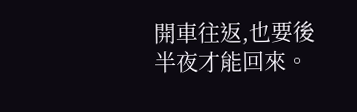開車往返,也要後半夜才能回來。